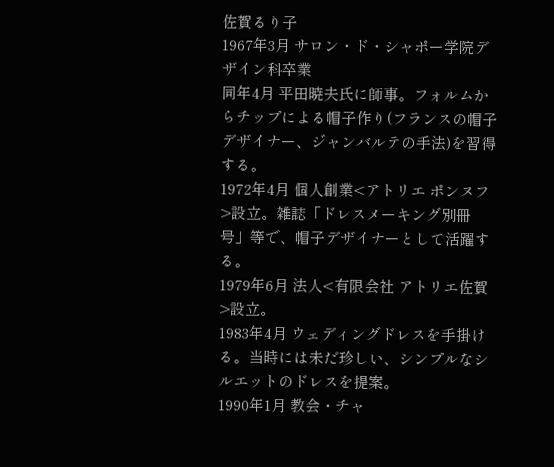佐賀るり子
1967年3月 サロン・ド・シャポー学院デザイン科卒業
同年4月 平田暁夫氏に師事。フォルムからチップによる帽子作り(フランスの帽子デザイナー、ジャンバルテの手法)を習得する。
1972年4月 個人創業<アトリエ ポンヌフ>設立。雑誌「ドレスメーキング別冊号」等で、帽子デザイナーとして活躍する。
1979年6月 法人<有限会社 アトリエ佐賀>設立。
1983年4月 ウェディングドレスを手掛ける。当時には未だ珍しい、シンプルなシルエットのドレスを提案。
1990年1月 教会・チャ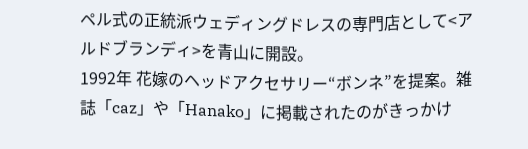ペル式の正統派ウェディングドレスの専門店として<アルドブランディ>を青山に開設。
1992年 花嫁のヘッドアクセサリー“ボンネ”を提案。雑誌「caz」や「Hanako」に掲載されたのがきっかけ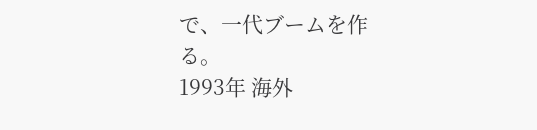で、一代ブームを作る。
1993年 海外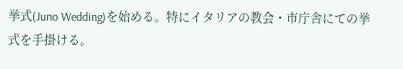挙式(Juno Wedding)を始める。特にイタリアの教会・市庁舎にての挙式を手掛ける。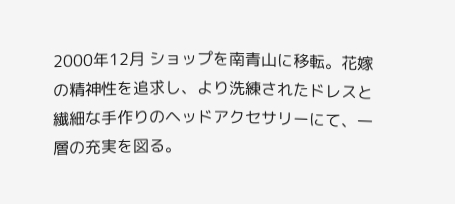2000年12月 ショップを南青山に移転。花嫁の精神性を追求し、より洗練されたドレスと繊細な手作りのヘッドアクセサリーにて、一層の充実を図る。